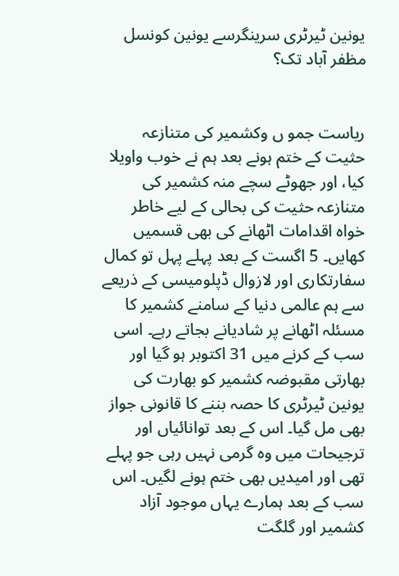یونین ٹیرٹری سرینگرسے یونین کونسل مظفر آباد تک؟


ریاست جمو ں وکشمیر کی متنازعہ حثیت کے ختم ہونے بعد ہم نے خوب واویلا کیا، اور جھوٹے سچے منہ کشمیر کی متنازعہ حثیت کی بحالی کے لیے خاطر خواہ اقدامات اٹھانے کی بھی قسمیں کھایں۔ 5 اگست کے بعد پہلے پہل تو کمال سفارتکاری اور لازوال ڈپلومیسی کے ذریعے سے ہم عالمی دنیا کے سامنے کشمیر کا مسئلہ اٹھانے پر شادیانے بجاتے رہے۔ اسی سب کے کرنے میں 31 اکتوبر ہو گیا اور بھارتی مقبوضہ کشمیر کو بھارت کی یونین ٹیرٹری کا حصہ بننے کا قانونی جواز بھی مل گیا۔ اس کے بعد توانائیاں اور ترجیحات میں وہ گرمی نہیں رہی جو پہلے تھی اور امیدیں بھی ختم ہونے لگیں۔ اس سب کے بعد ہمارے یہاں موجود آزاد کشمیر اور گلگت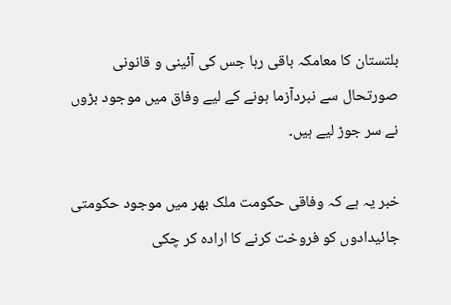بلتستان کا معامکہ باقی رہا جس کی آئینی و قانونی صورتحال سے نبردآزما ہونے کے لیے وفاق میں موجود بڑوں نے سر جوڑ لیے ہیں۔

خبر یہ ہے کہ وفاقی حکومت ملک بھر میں موجود حکومتی جائیدادوں کو فروخت کرنے کا ارادہ کر چکی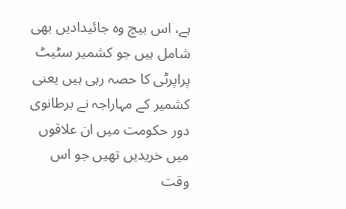ہے، اس بیچ وہ جائیدادیں بھی شامل ہیں جو کشمیر سٹیٹ پراپرٹی کا حصہ رہی ہیں یعنی کشمیر کے مہاراجہ نے برطانوی دور حکومت میں ان علاقوں میں خریدیں تھیں جو اس وقت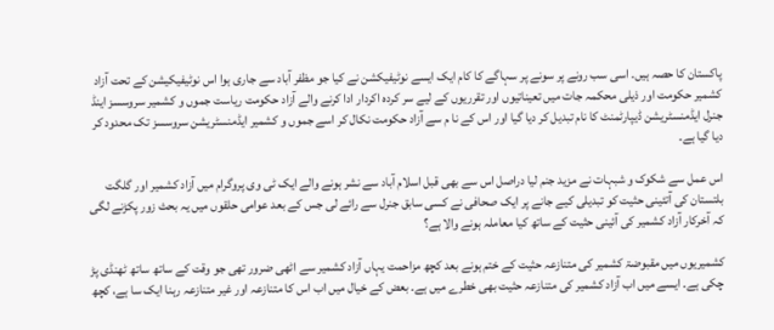پاکستان کا حصہ ہیں۔ اسی سب رونے پر سونے پر سہاگے کا کام ایک ایسے نوٹیفیکشن نے کیا جو مظفر آباد سے جاری ہوا اس نوٹیفیکیشن کے تحت آزاد کشمیر حکومت اور ذیلی محکمہ جات میں تعیناتیوں اور تقرریوں کے لیے سر کردہ اکردار ادا کرنے والے آزاد حکومت ریاست جموں و کشمیر سروسسز اینڈ جنرل ایڈمنسٹریشن ڈیپارٹمنٹ کا نام تبدیل کر دیا گیا اور اس کے نا م سے آزاد حکومت نکال کر اسے جموں و کشمیر ایڈمنسٹریشن سروسسز تک محدود کر دیا گیا ہے۔

اس عمل سے شکوک و شبہات نے مزید جنم لیا دراصل اس سے بھی قبل اسلام آباد سے نشر ہونے والے ایک ٹی وی پروگرام میں آزاد کشمیر اور گلگت بلتستان کی آتئینی حثیت کو تبدیلی کیے جانے پر ایک صحافی نے کسی سابق جنرل سے رائے لی جس کے بعد عوامی حلقوں میں یہ بحث زور پکڑنے لگی کہ آخرکار آزاد کشمیر کی آئینی حثیت کے ساتھ کیا معاملہ ہونے والا ہے؟

کشمیریوں میں مقبوضۃ کشمیر کی متنازعہ حثیت کے ختم ہونے بعد کچھ مزاحمت یہاں آزاد کشمیر سے اٹھی ضرور تھی جو وقت کے ساتھ ساتھ ٹھنڈی پڑ چکی ہے۔ ایسے میں اب آزاد کشمیر کی متنازعہ حثیت بھی خطرے میں ہے۔ بعض کے خیال میں اب اس کا متنازعہ اور غیر متنازعہ رہنا ایک سا ہے، کچھ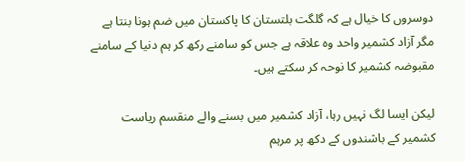دوسروں کا خیال ہے کہ گلگت بلتستان کا پاکستان میں ضم ہونا بنتا ہے مگر آزاد کشمیر واحد وہ علاقہ ہے جس کو سامنے رکھ کر ہم دنیا کے سامنے مقبوضہ کشمیر کا نوحہ کر سکتے ہیں۔

لیکن ایسا لگ نہیں رہا، آزاد کشمیر میں بسنے والے منقسم ریاست کشمیر کے باشندوں کے دکھ پر مرہم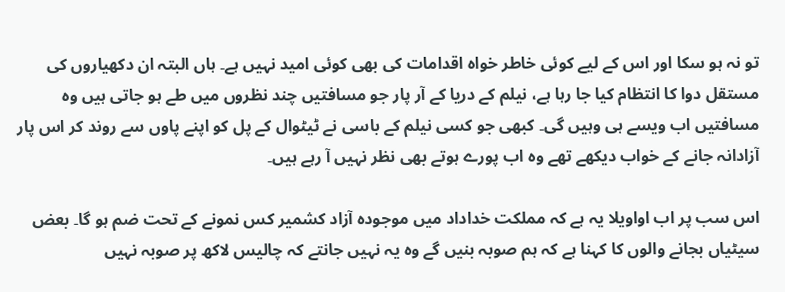تو نہ ہو سکا اور اس کے لیے کوئی خاطر خواہ اقدامات کی بھی کوئی امید نہیں ہے۔ ہاں البتہ ان دکھیاروں کی مستقل دوا کا انتظام کیا جا رہا ہے، نیلم کے دریا کے آر پار جو مسافتیں چند نظروں میں طے ہو جاتی ہیں وہ مسافتیں اب ویسے ہی وہیں گی۔ کبھی جو کسی نیلم کے باسی نے ٹیٹوال کے پل کو اپنے پاوں سے روند کر اس پار آزادانہ جانے کے خواب دیکھے تھے وہ اب پورے ہوتے بھی نظر نہیں آ رہے ہیں۔

اس سب پر اب اواویلا یہ ہے کہ مملکت خداداد میں موجودہ آزاد کشمیر کس نمونے کے تحت ضم ہو گا۔ بعض سیٹیاں بجانے والوں کا کہنا ہے کہ ہم صوبہ بنیں گے وہ یہ نہیں جانتے کہ چالیس لاکھ پر صوبہ نہیں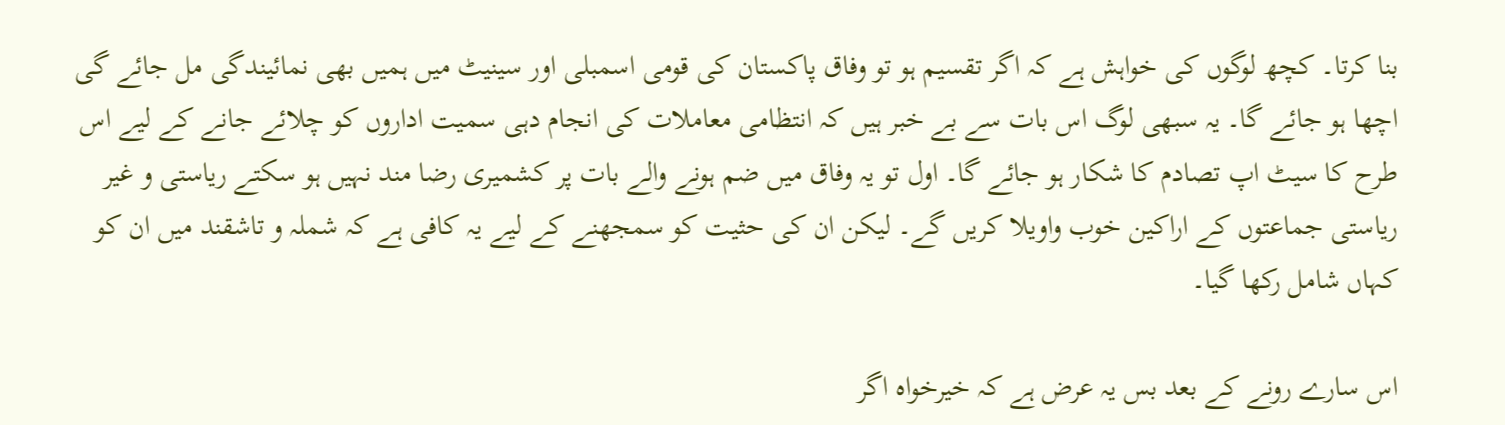بنا کرتا۔ کچھ لوگوں کی خواہش ہے کہ اگر تقسیم ہو تو وفاق پاکستان کی قومی اسمبلی اور سینیٹ میں ہمیں بھی نمائیندگی مل جائے گی اچھا ہو جائے گا۔ یہ سبھی لوگ اس بات سے بے خبر ہیں کہ انتظامی معاملات کی انجام دہی سمیت اداروں کو چلائے جانے کے لیے اس طرح کا سیٹ اپ تصادم کا شکار ہو جائے گا۔ اول تو یہ وفاق میں ضم ہونے والے بات پر کشمیری رضا مند نہیں ہو سکتے ریاستی و غیر ریاستی جماعتوں کے اراکین خوب واویلا کریں گے۔ لیکن ان کی حثیت کو سمجھنے کے لیے یہ کافی ہے کہ شملہ و تاشقند میں ان کو کہاں شامل رکھا گیا۔

اس سارے رونے کے بعد بس یہ عرض ہے کہ خیرخواہ اگر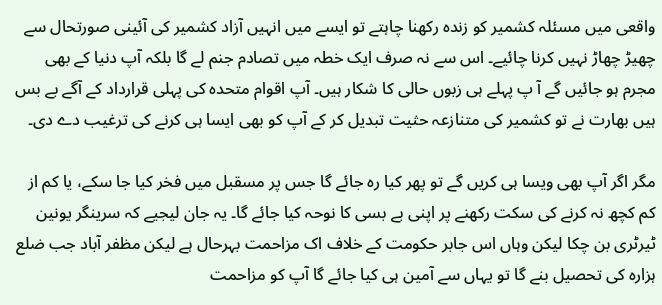واقعی میں مسئلہ کشمیر کو زندہ رکھنا چاہتے تو ایسے میں انہیں آزاد کشمیر کی آئینی صورتحال سے چھیڑ چھاڑ نہیں کرنا چائیے۔ اس سے نہ صرف ایک خطہ میں تصادم جنم لے گا بلکہ آپ دنیا کے بھی مجرم ہو جائیں گے آ پ پہلے ہی زبوں حالی کا شکار ہیں۔ آپ اقوام متحدہ کی پہلی قرارداد کے آگے بے بس ہیں بھارت نے تو کشمیر کی متنازعہ حثیت تبدیل کر کے آپ کو بھی ایسا ہی کرنے کی ترغیب دے دی۔

مگر اگر آپ بھی ویسا ہی کریں گے تو پھر کیا رہ جائے گا جس پر مسقبل میں فخر کیا جا سکے، یا کم از کم کچھ نہ کرنے کی سکت رکھنے پر اپنی بے بسی کا نوحہ کیا جائے گا۔ یہ جان لیجیے کہ سرینگر یونین ٹیرٹری بن چکا لیکن وہاں اس جابر حکومت کے خلاف اک مزاحمت بہرحال ہے لیکن مظفر آباد جب ضلع ہزارہ کی تحصیل بنے گا تو یہاں سے آمین ہی کیا جائے گا آپ کو مزاحمت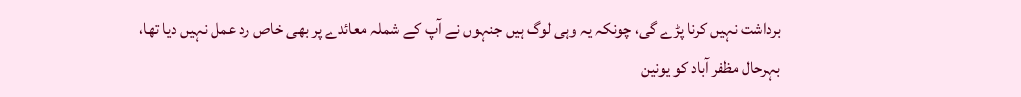برداشت نہیں کرنا پڑے گی، چونکہ یہ وہی لوگ ہیں جنہوں نے آپ کے شملہ معائدے پر بھی خاص رد عمل نہیں دیا تھا، بہرحال مظفر آباد کو یونین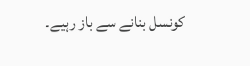کونسل بنانے سے باز رہیے۔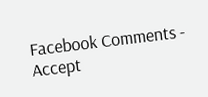Facebook Comments - Accept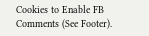Cookies to Enable FB Comments (See Footer).